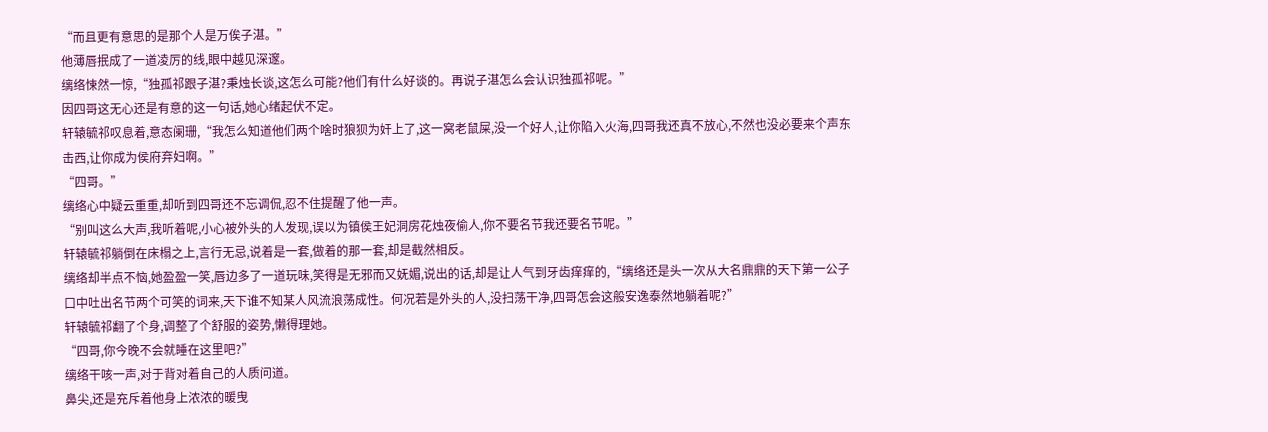“而且更有意思的是那个人是万俟子湛。”
他薄唇抿成了一道凌厉的线,眼中越见深邃。
缡络悚然一惊,“独孤祁跟子湛?秉烛长谈,这怎么可能?他们有什么好谈的。再说子湛怎么会认识独孤祁呢。”
因四哥这无心还是有意的这一句话,她心绪起伏不定。
轩辕毓祁叹息着,意态阑珊,“我怎么知道他们两个啥时狼狈为奸上了,这一窝老鼠屎,没一个好人,让你陷入火海,四哥我还真不放心,不然也没必要来个声东击西,让你成为侯府弃妇啊。”
“四哥。”
缡络心中疑云重重,却听到四哥还不忘调侃,忍不住提醒了他一声。
“别叫这么大声,我听着呢,小心被外头的人发现,误以为镇侯王妃洞房花烛夜偷人,你不要名节我还要名节呢。”
轩辕毓祁躺倒在床榻之上,言行无忌,说着是一套,做着的那一套,却是截然相反。
缡络却半点不恼,她盈盈一笑,唇边多了一道玩味,笑得是无邪而又妩媚,说出的话,却是让人气到牙齿痒痒的,“缡络还是头一次从大名鼎鼎的天下第一公子口中吐出名节两个可笑的词来,天下谁不知某人风流浪荡成性。何况若是外头的人,没扫荡干净,四哥怎会这般安逸泰然地躺着呢?”
轩辕毓祁翻了个身,调整了个舒服的姿势,懒得理她。
“四哥,你今晚不会就睡在这里吧?”
缡络干咳一声,对于背对着自己的人质问道。
鼻尖,还是充斥着他身上浓浓的暖曳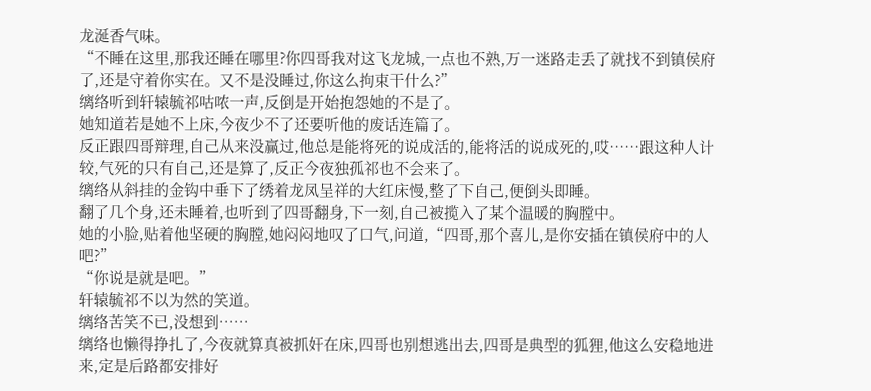龙涎香气味。
“不睡在这里,那我还睡在哪里?你四哥我对这飞龙城,一点也不熟,万一迷路走丢了就找不到镇侯府了,还是守着你实在。又不是没睡过,你这么拘束干什么?”
缡络听到轩辕毓祁咕哝一声,反倒是开始抱怨她的不是了。
她知道若是她不上床,今夜少不了还要听他的废话连篇了。
反正跟四哥辩理,自己从来没赢过,他总是能将死的说成活的,能将活的说成死的,哎……跟这种人计较,气死的只有自己,还是算了,反正今夜独孤祁也不会来了。
缡络从斜挂的金钩中垂下了绣着龙凤呈祥的大红床慢,整了下自己,便倒头即睡。
翻了几个身,还未睡着,也听到了四哥翻身,下一刻,自己被揽入了某个温暖的胸膛中。
她的小脸,贴着他坚硬的胸膛,她闷闷地叹了口气,问道,“四哥,那个喜儿,是你安插在镇侯府中的人吧?”
“你说是就是吧。”
轩辕毓祁不以为然的笑道。
缡络苦笑不已,没想到……
缡络也懒得挣扎了,今夜就算真被抓奸在床,四哥也别想逃出去,四哥是典型的狐狸,他这么安稳地进来,定是后路都安排好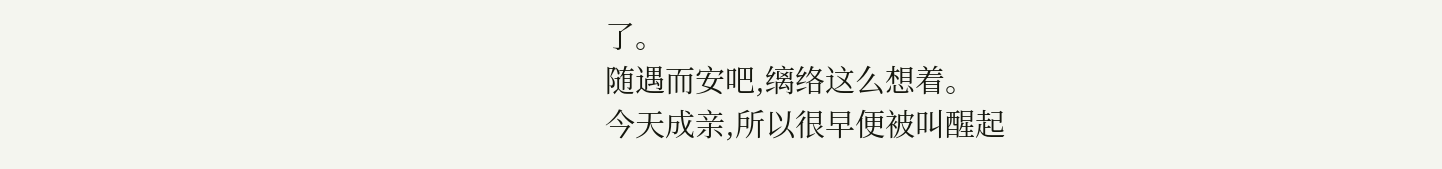了。
随遇而安吧,缡络这么想着。
今天成亲,所以很早便被叫醒起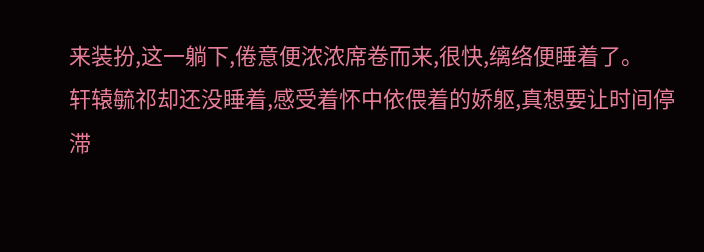来装扮,这一躺下,倦意便浓浓席卷而来,很快,缡络便睡着了。
轩辕毓祁却还没睡着,感受着怀中依偎着的娇躯,真想要让时间停滞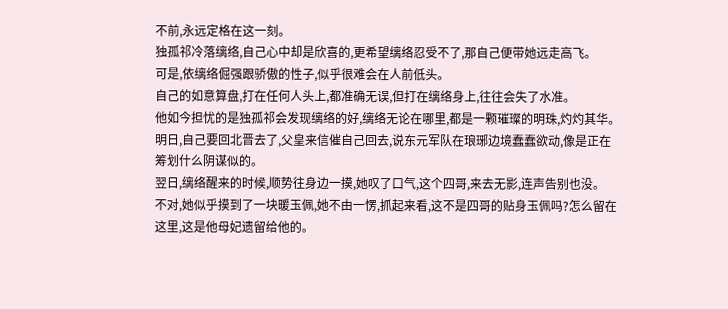不前,永远定格在这一刻。
独孤祁冷落缡络,自己心中却是欣喜的,更希望缡络忍受不了,那自己便带她远走高飞。
可是,依缡络倔强跟骄傲的性子,似乎很难会在人前低头。
自己的如意算盘,打在任何人头上,都准确无误,但打在缡络身上,往往会失了水准。
他如今担忧的是独孤祁会发现缡络的好,缡络无论在哪里,都是一颗璀璨的明珠,灼灼其华。
明日,自己要回北晋去了,父皇来信催自己回去,说东元军队在琅琊边境蠢蠢欲动,像是正在筹划什么阴谋似的。
翌日,缡络醒来的时候,顺势往身边一摸,她叹了口气,这个四哥,来去无影,连声告别也没。
不对,她似乎摸到了一块暖玉佩,她不由一愣,抓起来看,这不是四哥的贴身玉佩吗?怎么留在这里,这是他母妃遗留给他的。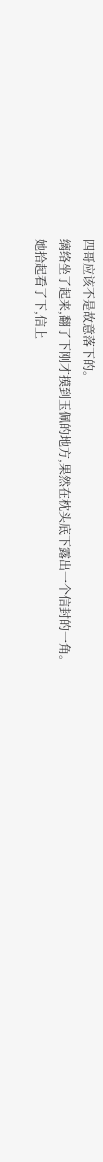四哥应该不是故意落下的。
缡络坐了起来,翻了下刚才摸到玉佩的地方,果然在枕头底下露出一个信封的一角。
她拾起看了下,信上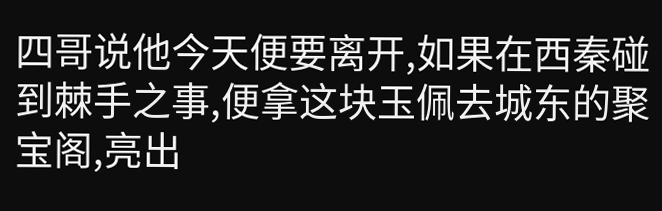四哥说他今天便要离开,如果在西秦碰到棘手之事,便拿这块玉佩去城东的聚宝阁,亮出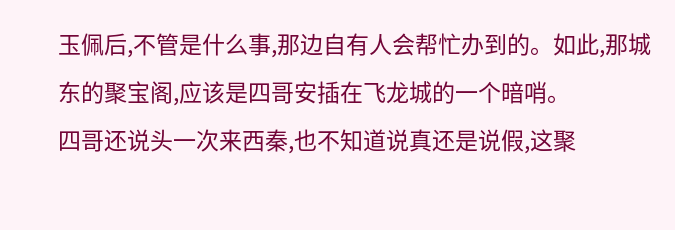玉佩后,不管是什么事,那边自有人会帮忙办到的。如此,那城东的聚宝阁,应该是四哥安插在飞龙城的一个暗哨。
四哥还说头一次来西秦,也不知道说真还是说假,这聚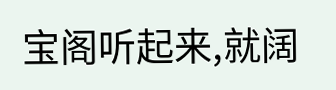宝阁听起来,就阔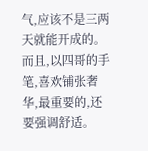气,应该不是三两天就能开成的。
而且,以四哥的手笔,喜欢铺张奢华,最重要的,还要强调舒适。